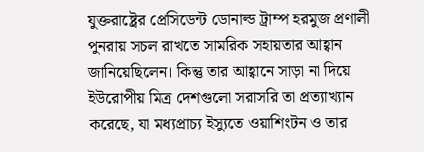যুক্তরাষ্ট্রের প্রেসিডেন্ট ডোনাল্ড ট্রাম্প হরমুজ প্রণালী পুনরায় সচল রাখতে সামরিক সহায়তার আহ্বান জানিয়েছিলেন। কিন্তু তার আহ্বানে সাড়া না দিয়ে ইউরোপীয় মিত্র দেশগুলো সরাসরি তা প্রত্যাখ্যান করেছে, যা মধ্যপ্রাচ্য ইস্যুতে ওয়াশিংটন ও তার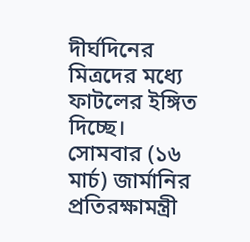দীর্ঘদিনের মিত্রদের মধ্যে ফাটলের ইঙ্গিত দিচ্ছে।
সোমবার (১৬ মার্চ) জার্মানির প্রতিরক্ষামন্ত্রী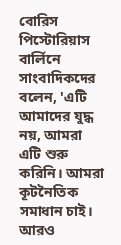বোরিস পিস্টোরিয়াস বার্লিনে সাংবাদিকদের বলেন, 'এটি আমাদের যুদ্ধ নয়, আমরা এটি শুরু করিনি। আমরা কূটনৈতিক সমাধান চাই। আরও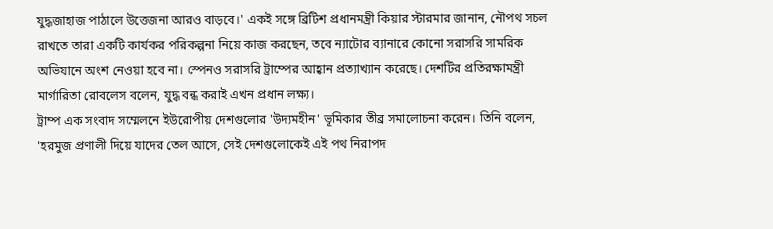যুদ্ধজাহাজ পাঠালে উত্তেজনা আরও বাড়বে।' একই সঙ্গে ব্রিটিশ প্রধানমন্ত্রী কিয়ার স্টারমার জানান, নৌপথ সচল রাখতে তারা একটি কার্যকর পরিকল্পনা নিয়ে কাজ করছেন, তবে ন্যাটোর ব্যানারে কোনো সরাসরি সামরিক অভিযানে অংশ নেওয়া হবে না। স্পেনও সরাসরি ট্রাম্পের আহ্বান প্রত্যাখ্যান করেছে। দেশটির প্রতিরক্ষামন্ত্রী মার্গারিতা রোবলেস বলেন, যুদ্ধ বন্ধ করাই এখন প্রধান লক্ষ্য।
ট্রাম্প এক সংবাদ সম্মেলনে ইউরোপীয় দেশগুলোর 'উদ্যমহীন' ভূমিকার তীব্র সমালোচনা করেন। তিনি বলেন, 'হরমুজ প্রণালী দিয়ে যাদের তেল আসে, সেই দেশগুলোকেই এই পথ নিরাপদ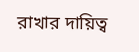রাখার দায়িত্ব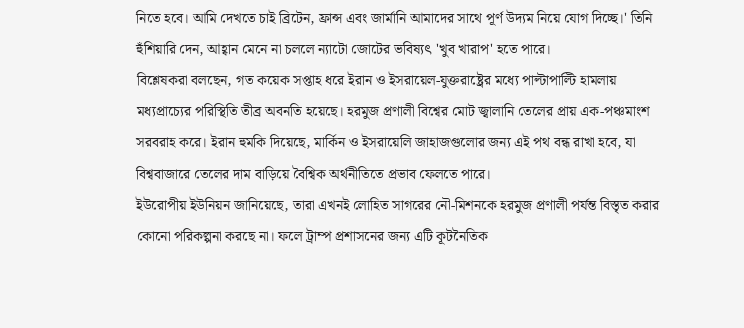নিতে হবে। আমি দেখতে চাই ব্রিটেন, ফ্রান্স এবং জার্মানি আমাদের সাথে পূর্ণ উদ্যম নিয়ে যোগ দিচ্ছে।' তিনি হুঁশিয়ারি দেন, আহ্বান মেনে না চললে ন্যাটো জোটের ভবিষ্যৎ 'খুব খারাপ' হতে পারে।
বিশ্লেষকরা বলছেন, গত কয়েক সপ্তাহ ধরে ইরান ও ইসরায়েল-যুক্তরাষ্ট্রের মধ্যে পাল্টাপাল্টি হামলায় মধ্যপ্রাচ্যের পরিস্থিতি তীব্র অবনতি হয়েছে। হরমুজ প্রণালী বিশ্বের মোট জ্বালানি তেলের প্রায় এক-পঞ্চমাংশ সরবরাহ করে। ইরান হুমকি দিয়েছে, মার্কিন ও ইসরায়েলি জাহাজগুলোর জন্য এই পথ বন্ধ রাখা হবে, যা বিশ্ববাজারে তেলের দাম বাড়িয়ে বৈশ্বিক অর্থনীতিতে প্রভাব ফেলতে পারে।
ইউরোপীয় ইউনিয়ন জানিয়েছে, তারা এখনই লোহিত সাগরের নৌ-মিশনকে হরমুজ প্রণালী পর্যন্ত বিস্তৃত করার কোনো পরিকল্পনা করছে না। ফলে ট্রাম্প প্রশাসনের জন্য এটি কূটনৈতিক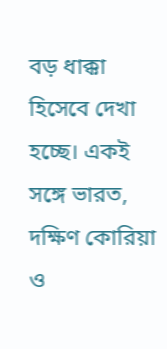বড় ধাক্কা হিসেবে দেখা হচ্ছে। একই সঙ্গে ভারত, দক্ষিণ কোরিয়া ও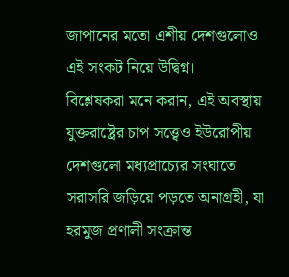জাপানের মতো এশীয় দেশগুলোও এই সংকট নিয়ে উদ্বিগ্ন।
বিশ্লেষকরা মনে করান, এই অবস্থায় যুক্তরাষ্ট্রের চাপ সত্ত্বেও ইউরোপীয় দেশগুলো মধ্যপ্রাচ্যের সংঘাতে সরাসরি জড়িয়ে পড়তে অনাগ্রহী, যা হরমুজ প্রণালী সংক্রান্ত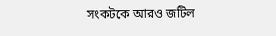সংকটকে আরও জটিল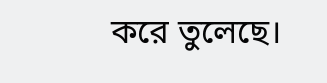করে তুলেছে।